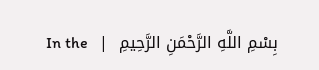بِسْمِ اللَّهِ الرَّحْمَنِ الرَّحِيمِ  |  In the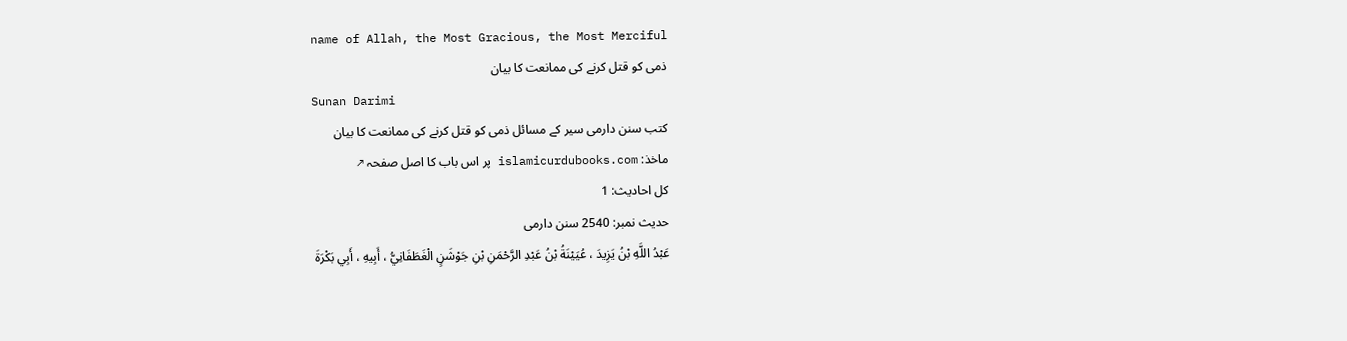name of Allah, the Most Gracious, the Most Merciful
ذمی کو قتل کرنے کی ممانعت کا بیان
Sunan Darimi
کتب سنن دارمی سیر کے مسائل ذمی کو قتل کرنے کی ممانعت کا بیان
ماخذ: islamicurdubooks.com پر اس باب کا اصل صفحہ ↗
کل احادیث: 1
حدیث نمبر: 2540 سنن دارمی
عَبْدُ اللَّهِ بْنُ يَزِيدَ ، عُيَيْنَةُ بْنُ عَبْدِ الرَّحْمَنِ بْنِ جَوْشَنٍ الْغَطَفَانِيُّ ، أَبِيهِ ، أَبِي بَكْرَةَ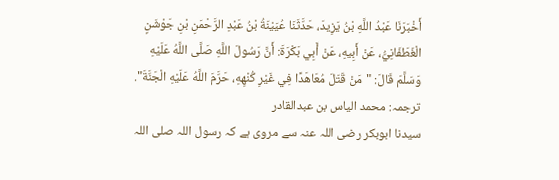أَخْبَرَنَا عَبْدُ اللَّهِ بْنُ يَزِيدَ، حَدَّثَنَا عُيَيْنَةُ بْنُ عَبْدِ الرَّحْمَنِ بْنِ جَوْشَنٍ الْغَطَفَانِيُّ، عَنْ أَبِيهِ، عَنْ أَبِي بَكْرَةَ: أَنَّ رَسُولَ اللَّهِ صَلَّى اللَّهُ عَلَيْهِ وَسَلَّمَ قَالَ: "مَنْ قَتَلَ مُعَاهَدًا فِي غَيْرِ كُنْهِهِ، حَرَّمَ اللَّهُ عَلَيْهِ الْجَنَّةَ".
ترجمہ: محمد الیاس بن عبدالقادر
سیدنا ابوبکر رضی اللہ عنہ سے مروی ہے کہ رسول اللہ صلی اللہ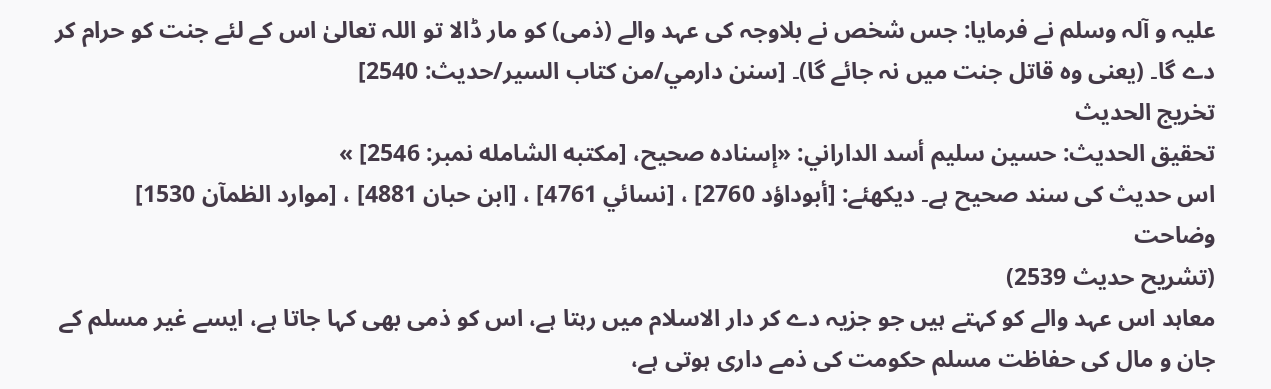علیہ و آلہ وسلم نے فرمایا: جس شخص نے بلاوجہ کی عہد والے (ذمی) کو مار ڈالا تو اللہ تعالیٰ اس کے لئے جنت کو حرام کر دے گا۔ (یعنی وہ قاتل جنت میں نہ جائے گا)۔ [سنن دارمي/من كتاب السير/حدیث: 2540]
تخریج الحدیث
تحقيق الحديث: حسين سليم أسد الداراني: «إسناده صحيح، [مكتبه الشامله نمبر: 2546] »
اس حدیث کی سند صحیح ہے۔ دیکھئے: [أبوداؤد 2760] ، [نسائي 4761] ، [ابن حبان 4881] ، [موارد الظمآن 1530]
وضاحت
(تشریح حدیث 2539)
معاہد اس عہد والے کو کہتے ہیں جو جزیہ دے کر دار الاسلام میں رہتا ہے، اس کو ذمی بھی کہا جاتا ہے، ایسے غیر مسلم کے جان و مال کی حفاظت مسلم حکومت کی ذمے داری ہوتی ہے،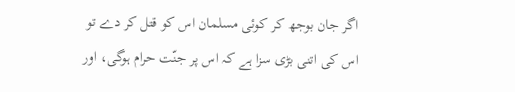اگر جان بوجھ کر کوئی مسلمان اس کو قتل کر دے تو اس کی اتنی بڑی سزا ہے کہ اس پر جنّت حرام ہوگی، اور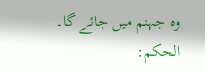وہ جہنم میں جائے گا۔
الحكم: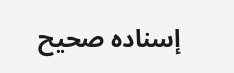إسناده صحيح